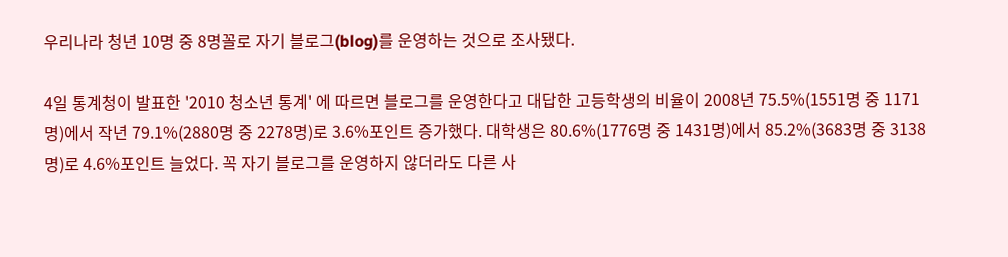우리나라 청년 10명 중 8명꼴로 자기 블로그(blog)를 운영하는 것으로 조사됐다.

4일 통계청이 발표한 '2010 청소년 통계' 에 따르면 블로그를 운영한다고 대답한 고등학생의 비율이 2008년 75.5%(1551명 중 1171명)에서 작년 79.1%(2880명 중 2278명)로 3.6%포인트 증가했다. 대학생은 80.6%(1776명 중 1431명)에서 85.2%(3683명 중 3138명)로 4.6%포인트 늘었다. 꼭 자기 블로그를 운영하지 않더라도 다른 사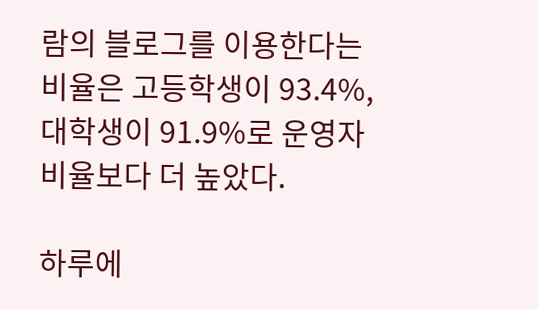람의 블로그를 이용한다는 비율은 고등학생이 93.4%, 대학생이 91.9%로 운영자 비율보다 더 높았다.

하루에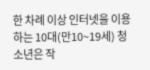한 차례 이상 인터넷을 이용하는 10대(만10~19세) 청소년은 작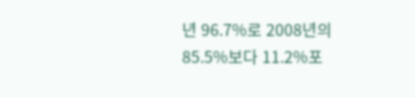년 96.7%로 2008년의 85.5%보다 11.2%포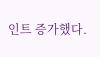인트 증가했다.